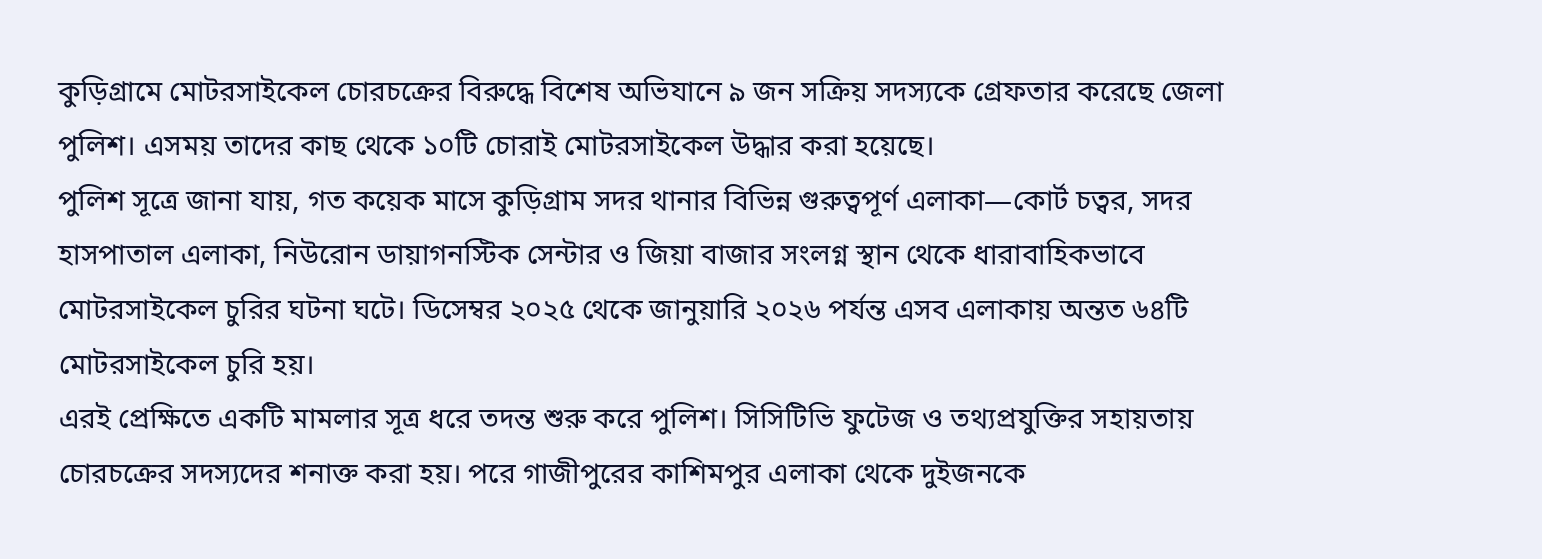কুড়িগ্রামে মোটরসাইকেল চোরচক্রের বিরুদ্ধে বিশেষ অভিযানে ৯ জন সক্রিয় সদস্যকে গ্রেফতার করেছে জেলা পুলিশ। এসময় তাদের কাছ থেকে ১০টি চোরাই মোটরসাইকেল উদ্ধার করা হয়েছে।
পুলিশ সূত্রে জানা যায়, গত কয়েক মাসে কুড়িগ্রাম সদর থানার বিভিন্ন গুরুত্বপূর্ণ এলাকা—কোর্ট চত্বর, সদর হাসপাতাল এলাকা, নিউরোন ডায়াগনস্টিক সেন্টার ও জিয়া বাজার সংলগ্ন স্থান থেকে ধারাবাহিকভাবে মোটরসাইকেল চুরির ঘটনা ঘটে। ডিসেম্বর ২০২৫ থেকে জানুয়ারি ২০২৬ পর্যন্ত এসব এলাকায় অন্তত ৬৪টি মোটরসাইকেল চুরি হয়।
এরই প্রেক্ষিতে একটি মামলার সূত্র ধরে তদন্ত শুরু করে পুলিশ। সিসিটিভি ফুটেজ ও তথ্যপ্রযুক্তির সহায়তায় চোরচক্রের সদস্যদের শনাক্ত করা হয়। পরে গাজীপুরের কাশিমপুর এলাকা থেকে দুইজনকে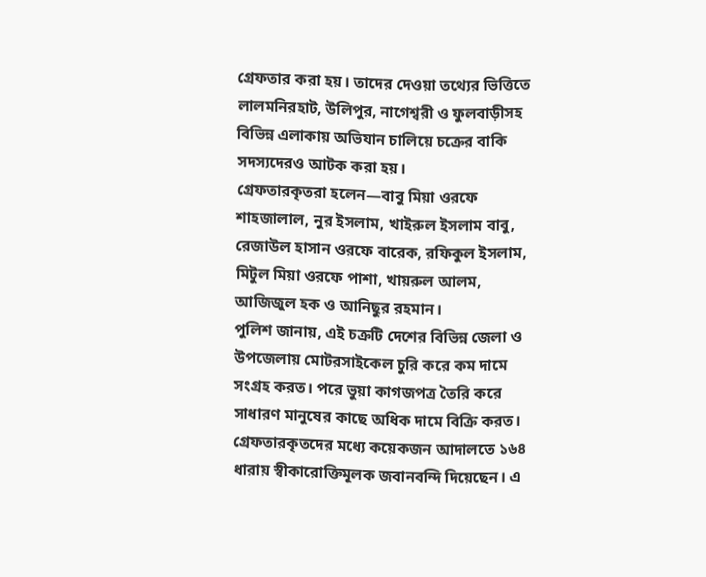গ্রেফতার করা হয়। তাদের দেওয়া তথ্যের ভিত্তিতে লালমনিরহাট, উলিপুর, নাগেশ্বরী ও ফুলবাড়ীসহ বিভিন্ন এলাকায় অভিযান চালিয়ে চক্রের বাকি সদস্যদেরও আটক করা হয়।
গ্রেফতারকৃতরা হলেন—বাবু মিয়া ওরফে শাহজালাল, নুর ইসলাম, খাইরুল ইসলাম বাবু, রেজাউল হাসান ওরফে বারেক, রফিকুল ইসলাম, মিটুল মিয়া ওরফে পাশা, খায়রুল আলম, আজিজুল হক ও আনিছুর রহমান।
পুলিশ জানায়, এই চক্রটি দেশের বিভিন্ন জেলা ও উপজেলায় মোটরসাইকেল চুরি করে কম দামে সংগ্রহ করত। পরে ভুয়া কাগজপত্র তৈরি করে সাধারণ মানুষের কাছে অধিক দামে বিক্রি করত।
গ্রেফতারকৃতদের মধ্যে কয়েকজন আদালতে ১৬৪ ধারায় স্বীকারোক্তিমূলক জবানবন্দি দিয়েছেন। এ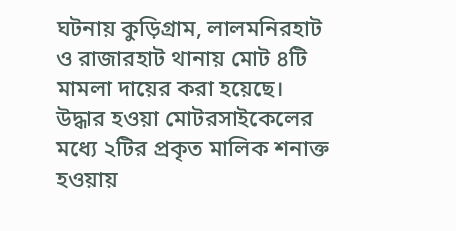ঘটনায় কুড়িগ্রাম, লালমনিরহাট ও রাজারহাট থানায় মোট ৪টি মামলা দায়ের করা হয়েছে।
উদ্ধার হওয়া মোটরসাইকেলের মধ্যে ২টির প্রকৃত মালিক শনাক্ত হওয়ায়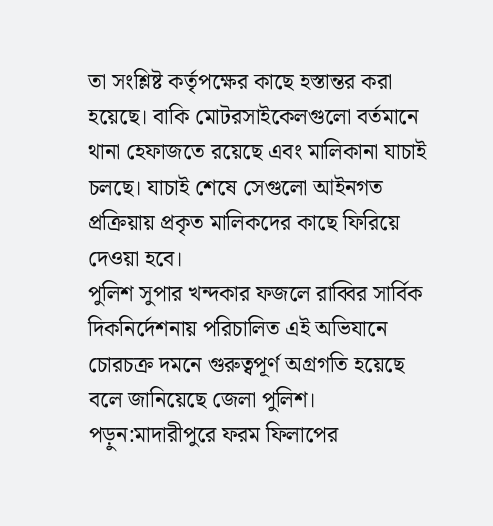তা সংশ্লিষ্ট কর্তৃপক্ষের কাছে হস্তান্তর করা হয়েছে। বাকি মোটরসাইকেলগুলো বর্তমানে থানা হেফাজতে রয়েছে এবং মালিকানা যাচাই চলছে। যাচাই শেষে সেগুলো আইনগত প্রক্রিয়ায় প্রকৃত মালিকদের কাছে ফিরিয়ে দেওয়া হবে।
পুলিশ সুপার খন্দকার ফজলে রাব্বির সার্বিক দিকনির্দেশনায় পরিচালিত এই অভিযানে চোরচক্র দমনে গুরুত্বপূর্ণ অগ্রগতি হয়েছে বলে জানিয়েছে জেলা পুলিশ।
পড়ুন:মাদারীপুরে ফরম ফিলাপের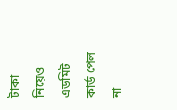টাকা নিয়েও এডমিট কার্ড পেল না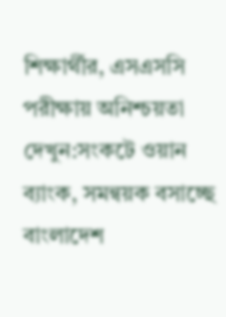শিক্ষার্থীর, এসএসসি পরীক্ষায় অনিশ্চয়তা
দেখুন:সংকটে ওয়ান ব্যাংক, সমন্বয়ক বসাচ্ছে বাংলাদেশ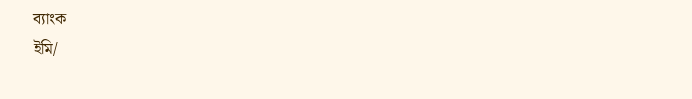ব্যাংক
ইমি/